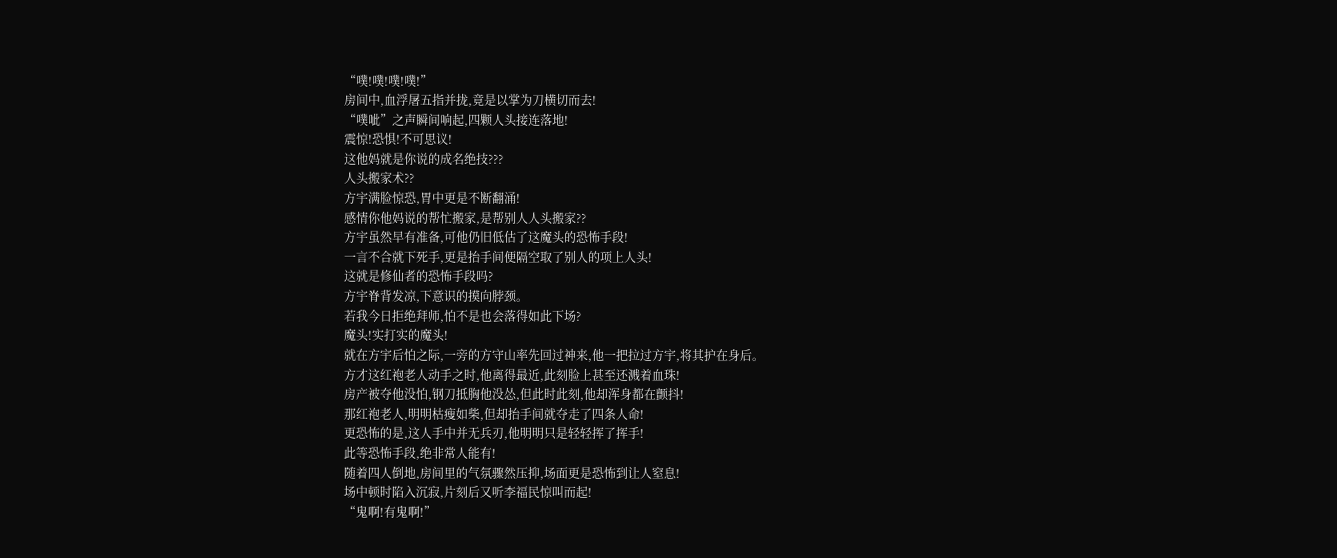“噗!噗!噗!噗!”
房间中,血浮屠五指并拢,竟是以掌为刀横切而去!
“噗呲”之声瞬间响起,四颗人头接连落地!
震惊!恐惧!不可思议!
这他妈就是你说的成名绝技???
人头搬家术??
方宇满脸惊恐,胃中更是不断翻涌!
感情你他妈说的帮忙搬家,是帮别人人头搬家??
方宇虽然早有准备,可他仍旧低估了这魔头的恐怖手段!
一言不合就下死手,更是抬手间便隔空取了别人的项上人头!
这就是修仙者的恐怖手段吗?
方宇脊背发凉,下意识的摸向脖颈。
若我今日拒绝拜师,怕不是也会落得如此下场?
魔头!实打实的魔头!
就在方宇后怕之际,一旁的方守山率先回过神来,他一把拉过方宇,将其护在身后。
方才这红袍老人动手之时,他离得最近,此刻脸上甚至还溅着血珠!
房产被夺他没怕,钢刀抵胸他没怂,但此时此刻,他却浑身都在颤抖!
那红袍老人,明明枯瘦如柴,但却抬手间就夺走了四条人命!
更恐怖的是,这人手中并无兵刃,他明明只是轻轻挥了挥手!
此等恐怖手段,绝非常人能有!
随着四人倒地,房间里的气氛骤然压抑,场面更是恐怖到让人窒息!
场中顿时陷入沉寂,片刻后又听李福民惊叫而起!
“鬼啊!有鬼啊!”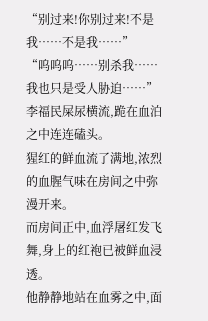“别过来!你别过来!不是我……不是我……”
“呜呜呜……别杀我……我也只是受人胁迫……”
李福民屎尿横流,跪在血泊之中连连磕头。
猩红的鲜血流了满地,浓烈的血腥气味在房间之中弥漫开来。
而房间正中,血浮屠红发飞舞,身上的红袍已被鲜血浸透。
他静静地站在血雾之中,面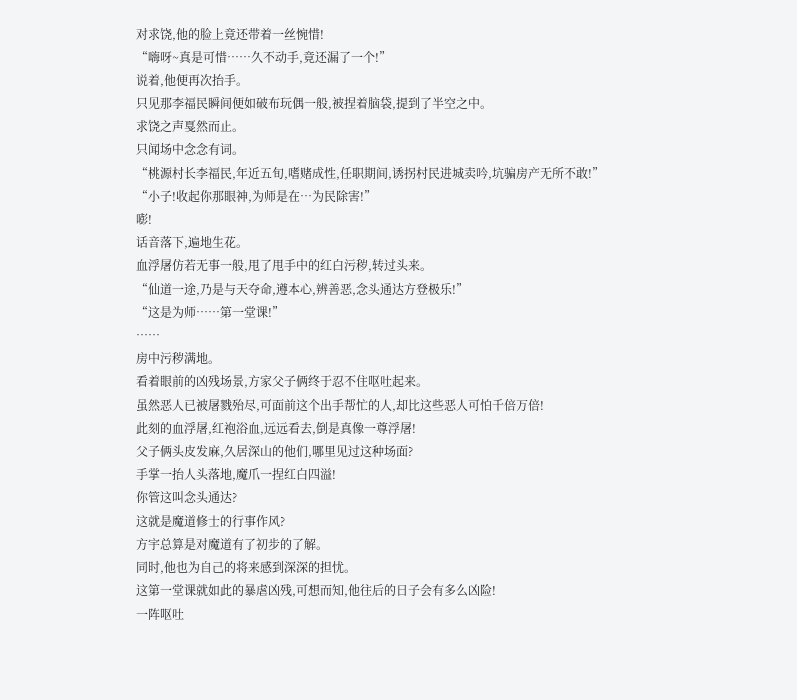对求饶,他的脸上竟还带着一丝惋惜!
“嗨呀~真是可惜……久不动手,竟还漏了一个!”
说着,他便再次抬手。
只见那李福民瞬间便如破布玩偶一般,被捏着脑袋,提到了半空之中。
求饶之声戛然而止。
只闻场中念念有词。
“桃源村长李福民,年近五旬,嗜赌成性,任职期间,诱拐村民进城卖吟,坑骗房产无所不敢!”
“小子!收起你那眼神,为师是在…为民除害!”
嘭!
话音落下,遍地生花。
血浮屠仿若无事一般,甩了甩手中的红白污秽,转过头来。
“仙道一途,乃是与天夺命,遵本心,辨善恶,念头通达方登极乐!”
“这是为师……第一堂课!”
……
房中污秽满地。
看着眼前的凶残场景,方家父子俩终于忍不住呕吐起来。
虽然恶人已被屠戮殆尽,可面前这个出手帮忙的人,却比这些恶人可怕千倍万倍!
此刻的血浮屠,红袍浴血,远远看去,倒是真像一尊浮屠!
父子俩头皮发麻,久居深山的他们,哪里见过这种场面?
手掌一抬人头落地,魔爪一捏红白四溢!
你管这叫念头通达?
这就是魔道修士的行事作风?
方宇总算是对魔道有了初步的了解。
同时,他也为自己的将来感到深深的担忧。
这第一堂课就如此的暴虐凶残,可想而知,他往后的日子会有多么凶险!
一阵呕吐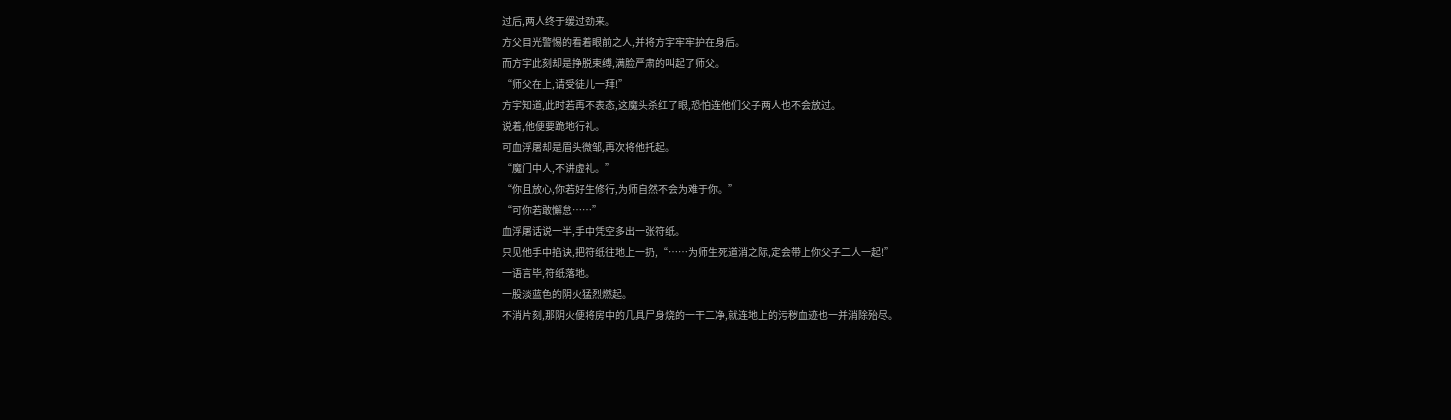过后,两人终于缓过劲来。
方父目光警惕的看着眼前之人,并将方宇牢牢护在身后。
而方宇此刻却是挣脱束缚,满脸严肃的叫起了师父。
“师父在上,请受徒儿一拜!”
方宇知道,此时若再不表态,这魔头杀红了眼,恐怕连他们父子两人也不会放过。
说着,他便要跪地行礼。
可血浮屠却是眉头微邹,再次将他托起。
“魔门中人,不讲虚礼。”
“你且放心,你若好生修行,为师自然不会为难于你。”
“可你若敢懈怠……”
血浮屠话说一半,手中凭空多出一张符纸。
只见他手中掐诀,把符纸往地上一扔,“……为师生死道消之际,定会带上你父子二人一起!”
一语言毕,符纸落地。
一股淡蓝色的阴火猛烈燃起。
不消片刻,那阴火便将房中的几具尸身烧的一干二净,就连地上的污秽血迹也一并消除殆尽。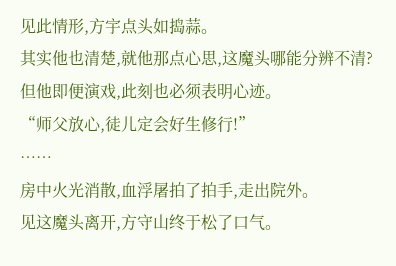见此情形,方宇点头如捣蒜。
其实他也清楚,就他那点心思,这魔头哪能分辨不清?
但他即便演戏,此刻也必须表明心迹。
“师父放心,徒儿定会好生修行!”
……
房中火光消散,血浮屠拍了拍手,走出院外。
见这魔头离开,方守山终于松了口气。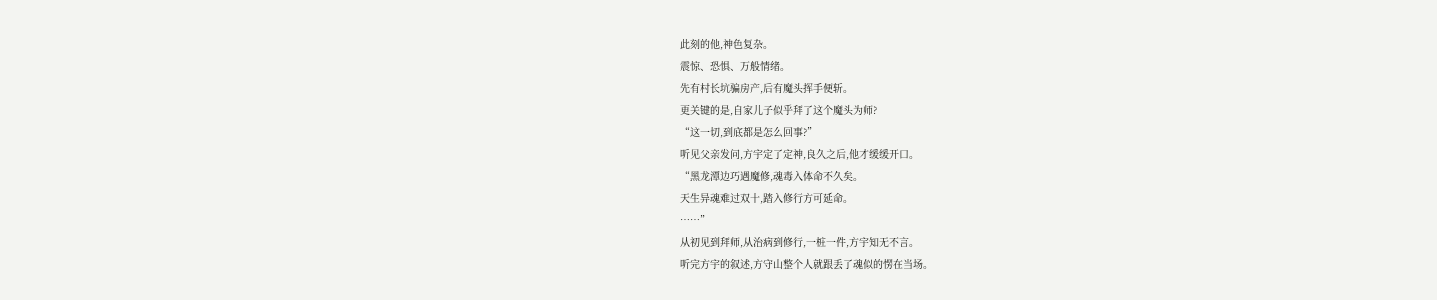此刻的他,神色复杂。
震惊、恐惧、万般情绪。
先有村长坑骗房产,后有魔头挥手便斩。
更关键的是,自家儿子似乎拜了这个魔头为师?
“这一切,到底都是怎么回事?”
听见父亲发问,方宇定了定神,良久之后,他才缓缓开口。
“黑龙潭边巧遇魔修,魂毒入体命不久矣。
天生异魂难过双十,踏入修行方可延命。
……”
从初见到拜师,从治病到修行,一桩一件,方宇知无不言。
听完方宇的叙述,方守山整个人就跟丢了魂似的愣在当场。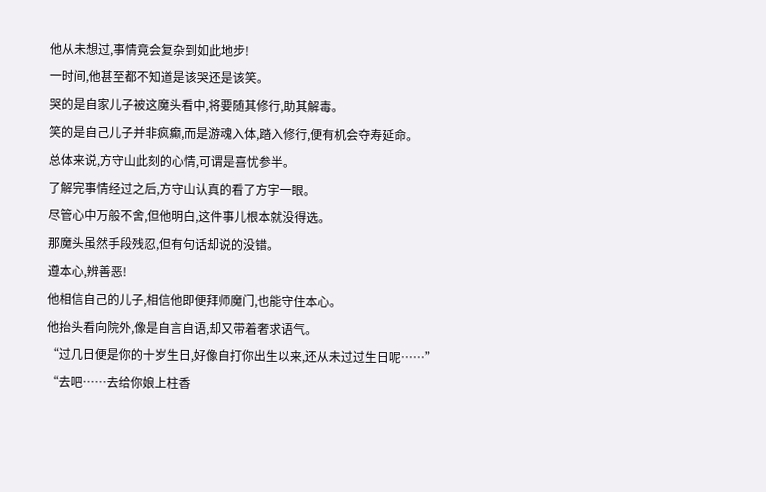他从未想过,事情竟会复杂到如此地步!
一时间,他甚至都不知道是该哭还是该笑。
哭的是自家儿子被这魔头看中,将要随其修行,助其解毒。
笑的是自己儿子并非疯癫,而是游魂入体,踏入修行,便有机会夺寿延命。
总体来说,方守山此刻的心情,可谓是喜忧参半。
了解完事情经过之后,方守山认真的看了方宇一眼。
尽管心中万般不舍,但他明白,这件事儿根本就没得选。
那魔头虽然手段残忍,但有句话却说的没错。
遵本心,辨善恶!
他相信自己的儿子,相信他即便拜师魔门,也能守住本心。
他抬头看向院外,像是自言自语,却又带着奢求语气。
“过几日便是你的十岁生日,好像自打你出生以来,还从未过过生日呢……”
“去吧……去给你娘上柱香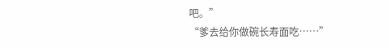吧。”
“爹去给你做碗长寿面吃……”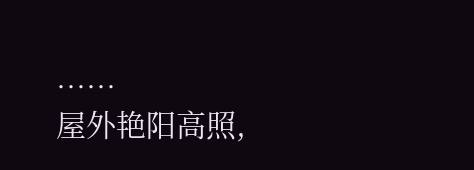……
屋外艳阳高照,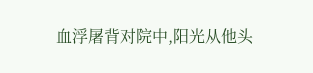血浮屠背对院中,阳光从他头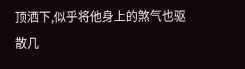顶洒下,似乎将他身上的煞气也驱散几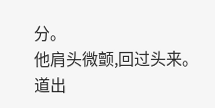分。
他肩头微颤,回过头来。
道出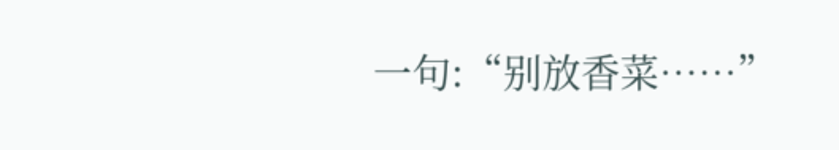一句:“别放香菜……”